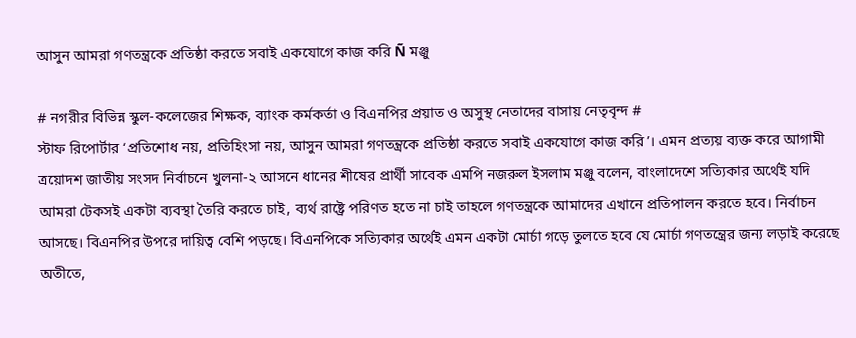আসুন আমরা গণতন্ত্রকে প্রতিষ্ঠা করতে সবাই একযোগে কাজ করি Ñ মঞ্জু

# নগরীর বিভিন্ন স্কুল-কলেজের শিক্ষক, ব্যাংক কর্মকর্তা ও বিএনপির প্রয়াত ও অসুস্থ নেতাদের বাসায় নেতৃবৃন্দ #
স্টাফ রিপোর্টার ‘প্রতিশোধ নয়, প্রতিহিংসা নয়, আসুন আমরা গণতন্ত্রকে প্রতিষ্ঠা করতে সবাই একযোগে কাজ করি’। এমন প্রত্যয় ব্যক্ত করে আগামী ত্রয়োদশ জাতীয় সংসদ নির্বাচনে খুলনা-২ আসনে ধানের শীষের প্রার্থী সাবেক এমপি নজরুল ইসলাম মঞ্জু বলেন, বাংলাদেশে সত্যিকার অর্থেই যদি আমরা টেকসই একটা ব্যবস্থা তৈরি করতে চাই, ব্যর্থ রাষ্ট্রে পরিণত হতে না চাই তাহলে গণতন্ত্রকে আমাদের এখানে প্রতিপালন করতে হবে। নির্বাচন আসছে। বিএনপির উপরে দায়িত্ব বেশি পড়ছে। বিএনপিকে সত্যিকার অর্থেই এমন একটা মোর্চা গড়ে তুলতে হবে যে মোর্চা গণতন্ত্রের জন্য লড়াই করেছে অতীতে,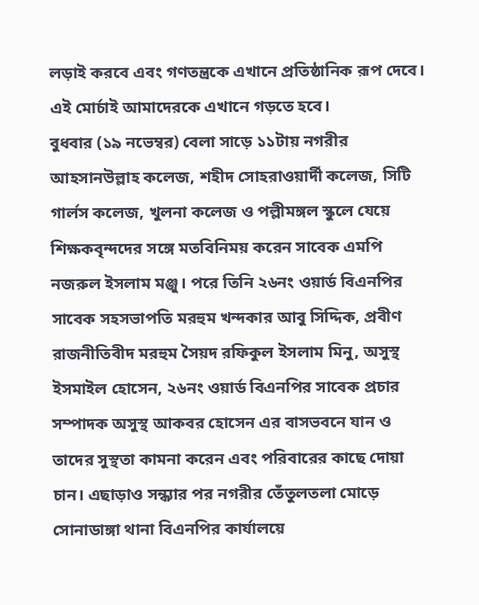লড়াই করবে এবং গণতন্ত্রকে এখানে প্রতিষ্ঠানিক রূপ দেবে। এই মোর্চাই আমাদেরকে এখানে গড়তে হবে।
বুধবার (১৯ নভেম্বর) বেলা সাড়ে ১১টায় নগরীর আহসানউল্লাহ কলেজ, শহীদ সোহরাওয়ার্দী কলেজ, সিটি গার্লস কলেজ, খুলনা কলেজ ও পল্লীমঙ্গল স্কুলে যেয়ে শিক্ষকবৃন্দদের সঙ্গে মতবিনিময় করেন সাবেক এমপি নজরুল ইসলাম মঞ্জু। পরে তিনি ২৬নং ওয়ার্ড বিএনপির সাবেক সহসভাপতি মরহুম খন্দকার আবু সিদ্দিক, প্রবীণ রাজনীতিবীদ মরহুম সৈয়দ রফিকুল ইসলাম মিনু, অসুস্থ ইসমাইল হোসেন, ২৬নং ওয়ার্ড বিএনপির সাবেক প্রচার সম্পাদক অসুস্থ আকবর হোসেন এর বাসভবনে যান ও তাদের সুস্থতা কামনা করেন এবং পরিবারের কাছে দোয়া চান। এছাড়াও সন্ধ্যার পর নগরীর তেঁতুলতলা মোড়ে সোনাডাঙ্গা থানা বিএনপির কার্যালয়ে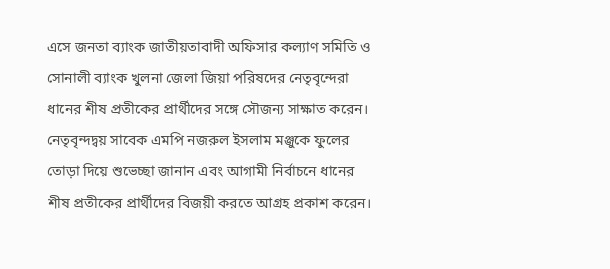এসে জনতা ব্যাংক জাতীয়তাবাদী অফিসার কল্যাণ সমিতি ও সোনালী ব্যাংক খুলনা জেলা জিয়া পরিষদের নেতৃবৃন্দেরা
ধানের শীষ প্রতীকের প্রার্থীদের সঙ্গে সৌজন্য সাক্ষাত করেন। নেতৃবৃন্দদ্বয় সাবেক এমপি নজরুল ইসলাম মঞ্জুকে ফুলের তোড়া দিয়ে শুভেচ্ছা জানান এবং আগামী নির্বাচনে ধানের শীষ প্রতীকের প্রার্থীদের বিজয়ী করতে আগ্রহ প্রকাশ করেন।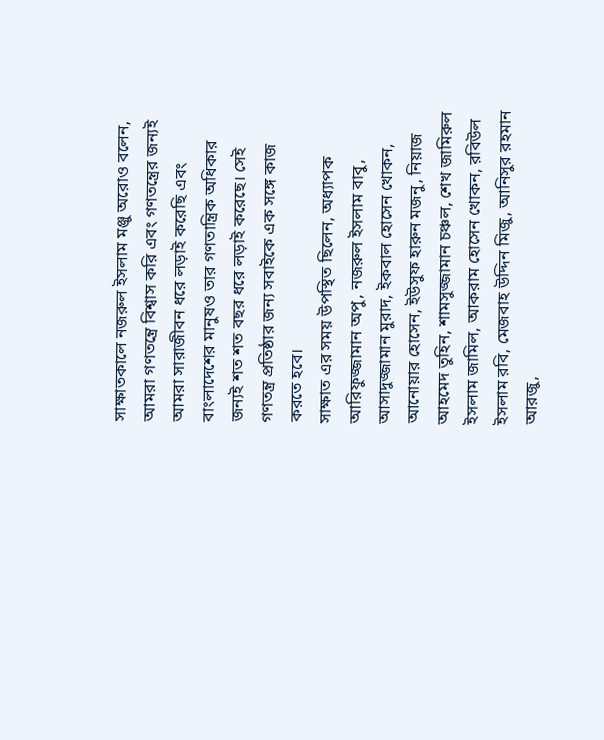সাক্ষাতকালে নজরুল ইসলাম মঞ্জু অরোও বলেন, আমরা গণতন্ত্রে বিশ্বাস করি এবং গণতন্ত্রের জন্যই আমরা সারাজীবন ধরে লড়াই করেছি এবং বাংলাদেশের মানুষও তার গণতান্ত্রিক অধিকার জন্যই শত শত বছর ধরে লড়াই করেছে। সেই গণতন্ত্র প্রতিষ্ঠার জন্য সবাইকে এক সঙ্গে কাজ করতে হবে।
সাক্ষাত এর সময় উপস্থিত ছিলেন, অধ্যাপক আরিফুজ্জামান অপু, নজরুল ইসলাম বাবু, আসাদুজ্জামান মুরাদ, ইকবাল হোসেন খোকন, আনোয়ার হোসেন, ইউসুফ হারুন মজনু, নিয়াজ আহমেদ তুহিন, শামসুজ্জামান চঞ্চল, শেখ জামিরুল ইসলাম জামিল, আকরাম হোসেন খোকন, রবিউল ইসলাম রবি, মেজবাহ উদ্দিন মিজু, আনিসুর রহমান আরজু,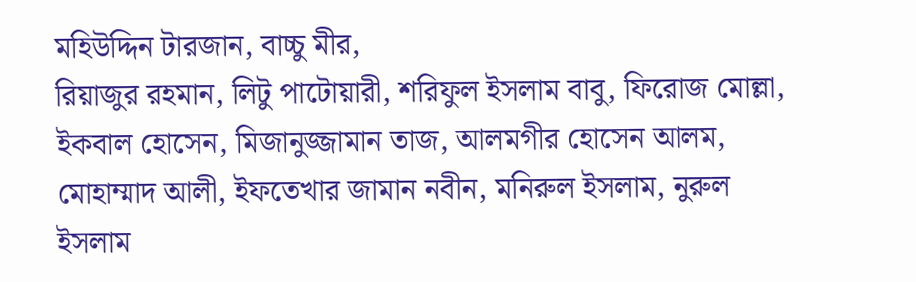মহিউদ্দিন টারজান, বাচ্চু মীর,
রিয়াজুর রহমান, লিটু পাটোয়ারী, শরিফুল ইসলাম বাবু, ফিরোজ মোল্লা, ইকবাল হোসেন, মিজানুজ্জামান তাজ, আলমগীর হোসেন আলম, মোহাম্মাদ আলী, ইফতেখার জামান নবীন, মনিরুল ইসলাম, নুরুল ইসলাম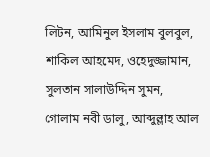লিটন, আমিনুল ইসলাম বুলবুল, শাকিল আহমেদ, ওহেদুজ্জামান, সুলতান সালাউদ্দিন সুমন, গোলাম নবী ডালু, আব্দুল্লাহ আল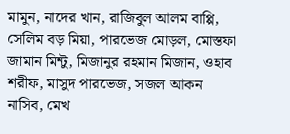মামুন, নাদের খান, রাজিবুল আলম বাপ্পি, সেলিম বড় মিয়া, পারভেজ মোড়ল, মোস্তফা জামান মিন্টু, মিজানুর রহমান মিজান, ওহাব শরীফ, মাসুদ পারভেজ, সজল আকন নাসিব, মেখ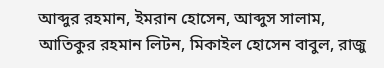আব্দুর রহমান, ইমরান হোসেন, আব্দুস সালাম, আতিকুর রহমান লিটন, মিকাইল হোসেন বাবুল, রাজু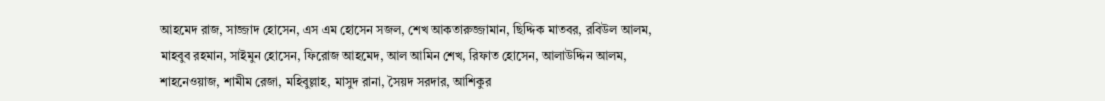আহমেদ রাজ, সাজ্জাদ হোসেন, এস এম হোসেন সজল, শেখ আকতারুজ্জামান, ছিদ্দিক মাতবর, রবিউল আলম, মাহবুব রহমান, সাইমুন হোসেন, ফিরোজ আহমেদ, আল আমিন শেখ, রিফাত হোসেন, আলাউদ্দিন আলম, শাহনেওয়াজ, শামীম রেজা, মহিবুল্লাহ, মাসুদ রানা, সৈয়দ সরদার, আশিকুর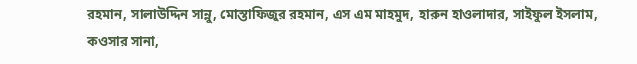রহমান, সালাউদ্দিন সান্নু, মোস্তাফিজুর রহমান, এস এম মাহমুদ, হারুন হাওলাদার, সাইফুল ইসলাম, কওসার সানা,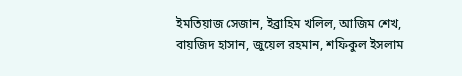ইমতিয়াজ সেজান, ইব্রাহিম খলিল, আজিম শেখ, বায়জিদ হাসান, জুয়েল রহমান, শফিকুল ইসলাম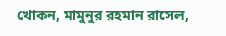খোকন, মামুনুর রহমান রাসেল,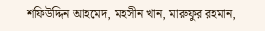শফিউদ্দিন আহমেদ, মহসীন খান, মারুফুর রহমান,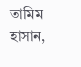তামিম হাসান,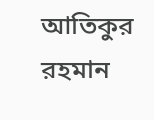আতিকুর রহমান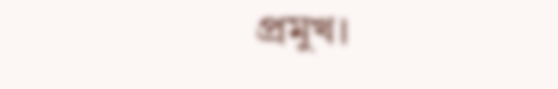প্রমুখ।